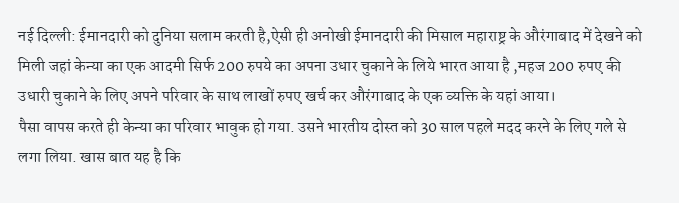नई दिल्ली: ईमानदारी को दुनिया सलाम करती है,ऐसी ही अनोखी ईमानदारी की मिसाल महाराष्ट्र के औरंगाबाद में देखने को मिली जहां केन्या का एक आदमी सिर्फ 200 रुपये का अपना उधार चुकाने के लिये भारत आया है ,महज 200 रुपए की उधारी चुकाने के लिए अपने परिवार के साथ लाखों रुपए खर्च कर औरंगाबाद के एक व्यक्ति के यहां आया।
पैसा वापस करते ही केन्या का परिवार भावुक हो गया. उसने भारतीय दोस्त को 30 साल पहले मदद करने के लिए गले से लगा लिया. खास बात यह है कि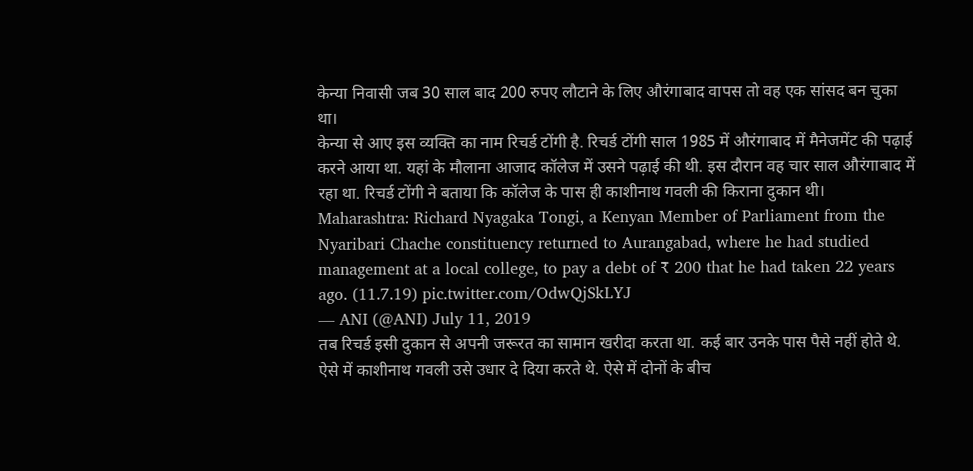केन्या निवासी जब 30 साल बाद 200 रुपए लौटाने के लिए औरंगाबाद वापस तो वह एक सांसद बन चुका था।
केन्या से आए इस व्यक्ति का नाम रिचर्ड टोंगी है. रिचर्ड टोंगी साल 1985 में औरंगाबाद में मैनेजमेंट की पढ़ाई करने आया था. यहां के मौलाना आजाद कॉलेज में उसने पढ़ाई की थी. इस दौरान वह चार साल औरंगाबाद में रहा था. रिचर्ड टोंगी ने बताया कि कॉलेज के पास ही काशीनाथ गवली की किराना दुकान थी।
Maharashtra: Richard Nyagaka Tongi, a Kenyan Member of Parliament from the Nyaribari Chache constituency returned to Aurangabad, where he had studied management at a local college, to pay a debt of ₹ 200 that he had taken 22 years ago. (11.7.19) pic.twitter.com/OdwQjSkLYJ
— ANI (@ANI) July 11, 2019
तब रिचर्ड इसी दुकान से अपनी जरूरत का सामान खरीदा करता था. कई बार उनके पास पैसे नहीं होते थे. ऐसे में काशीनाथ गवली उसे उधार दे दिया करते थे. ऐसे में दोनों के बीच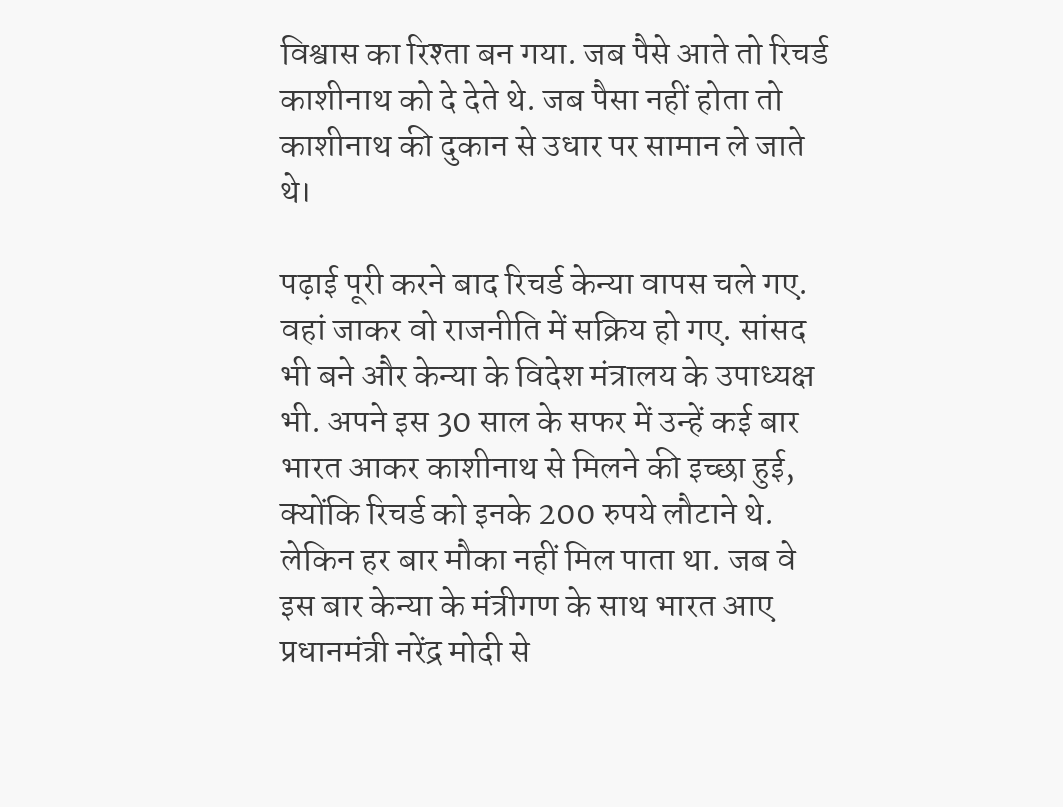विश्वास का रिश्ता बन गया. जब पैसे आते तो रिचर्ड काशीनाथ को दे देते थे. जब पैसा नहीं होता तो काशीनाथ की दुकान से उधार पर सामान ले जाते थे।

पढ़ाई पूरी करने बाद रिचर्ड केन्या वापस चले गए. वहां जाकर वो राजनीति में सक्रिय हो गए. सांसद भी बने और केन्या के विदेश मंत्रालय के उपाध्यक्ष भी. अपने इस 30 साल के सफर में उन्हें कई बार भारत आकर काशीनाथ से मिलने की इच्छा हुई, क्योंकि रिचर्ड को इनके 200 रुपये लौटाने थे. लेकिन हर बार मौका नहीं मिल पाता था. जब वे इस बार केन्या के मंत्रीगण के साथ भारत आए प्रधानमंत्री नरेंद्र मोदी से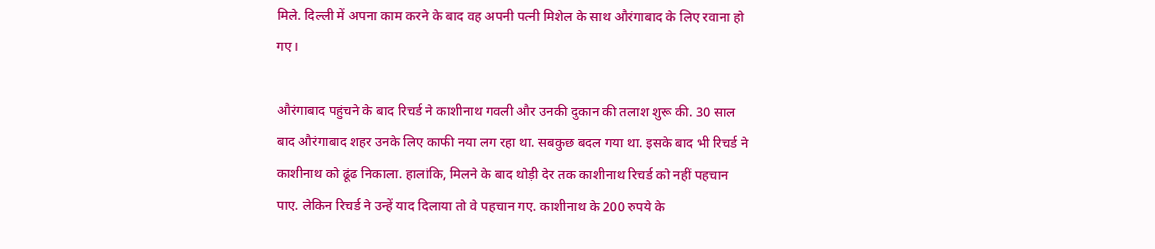मिले. दिल्ली में अपना काम करने के बाद वह अपनी पत्नी मिशेल के साथ औरंगाबाद के लिए रवाना हो गए।

औरंगाबाद पहुंचने के बाद रिचर्ड ने काशीनाथ गवली और उनकी दुकान की तलाश शुरू की. 30 साल बाद औरंगाबाद शहर उनके लिए काफी नया लग रहा था. सबकुछ बदल गया था. इसके बाद भी रिचर्ड ने काशीनाथ को ढूंढ निकाला. हालांकि, मिलने के बाद थोड़ी देर तक काशीनाथ रिचर्ड को नहीं पहचान पाए. लेकिन रिचर्ड ने उन्हें याद दिलाया तो वे पहचान गए. काशीनाथ के 200 रुपये के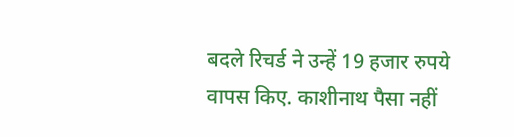बदले रिचर्ड ने उन्हें 19 हजार रुपये वापस किए. काशीनाथ पैसा नहीं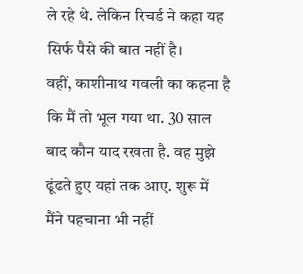ले रहे थे. लेकिन रिचर्ड ने कहा यह सिर्फ पैसे की बात नहीं है।
वहीं, काशीनाथ गवली का कहना है कि मैं तो भूल गया था. 30 साल बाद कौन याद रखता है. वह मुझे ढूंढते हुए यहां तक आए. शुरू में मैंने पहचाना भी नहीं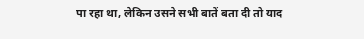पा रहा था, लेकिन उसने सभी बातें बता दी तो याद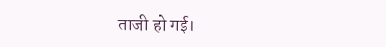ताजी हो गई।